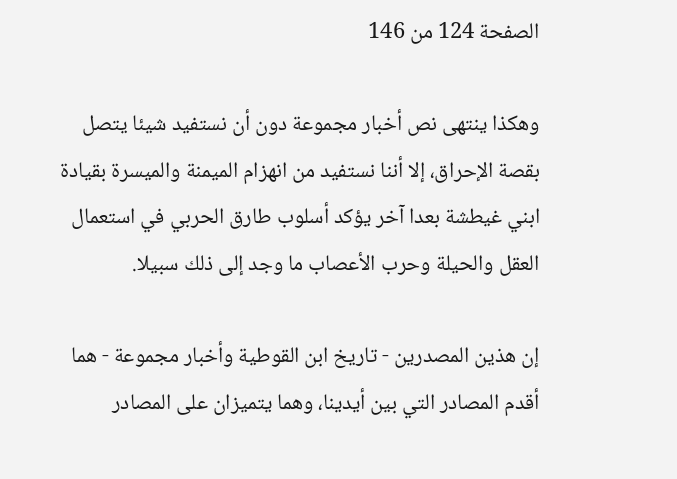الصفحة 124 من 146

وهكذا ينتهى نص أخبار مجموعة دون أن نستفيد شيئا يتصل بقصة الإحراق، إلا أننا نستفيد من انهزام الميمنة والميسرة بقيادة ابني غيطشة بعدا آخر يؤكد أسلوب طارق الحربي في استعمال العقل والحيلة وحرب الأعصاب ما وجد إلى ذلك سبيلا.

إن هذين المصدرين - تاريخ ابن القوطية وأخبار مجموعة - هما أقدم المصادر التي بين أيدينا، وهما يتميزان على المصادر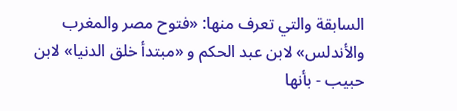السابقة والتي تعرف منها: «فتوح مصر والمغرب والأندلس» لابن عبد الحكم و «مبتدأ خلق الدنيا» لابن حبيب - بأنها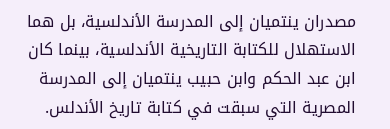مصدران ينتميان إلى المدرسة الأندلسية، بل هما الاستهلال للكتابة التاريخية الأندلسية، بينما كان ابن عبد الحكم وابن حبيب ينتميان إلى المدرسة المصرية التي سبقت في كتابة تاريخ الأندلس.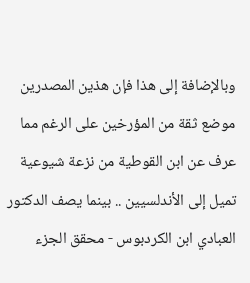وبالإضافة إلى هذا فإن هذين المصدرين موضع ثقة من المؤرخين على الرغم مما عرف عن ابن القوطية من نزعة شيوعية تميل إلى الأندلسيين .. بينما يصف الدكتور العبادي ابن الكردبوس - محقق الجزء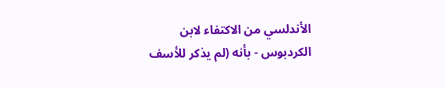الأندلسي من الاكتفاء لابن الكردبوس - بأنه (لم يذكر للأسف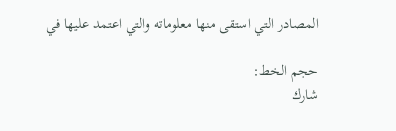المصادر التي استقى منها معلوماته والتي اعتمد عليها في

حجم الخط:
شارك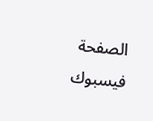الصفحة
فيسبوك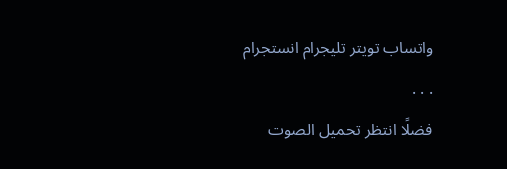واتساب تويتر تليجرام انستجرام
. . .
فضلًا انتظر تحميل الصوت